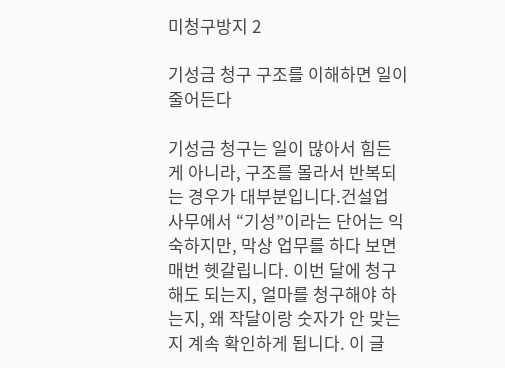미청구방지 2

기성금 청구 구조를 이해하면 일이 줄어든다

기성금 청구는 일이 많아서 힘든 게 아니라, 구조를 몰라서 반복되는 경우가 대부분입니다.건설업 사무에서 “기성”이라는 단어는 익숙하지만, 막상 업무를 하다 보면 매번 헷갈립니다. 이번 달에 청구해도 되는지, 얼마를 청구해야 하는지, 왜 작달이랑 숫자가 안 맞는지 계속 확인하게 됩니다. 이 글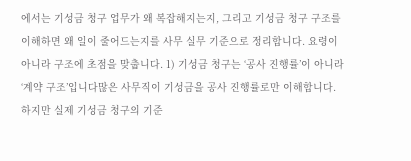에서는 기성금 청구 업무가 왜 복잡해지는지, 그리고 기성금 청구 구조를 이해하면 왜 일이 줄어드는지를 사무 실무 기준으로 정리합니다. 요령이 아니라 구조에 초점을 맞춥니다. 1) 기성금 청구는 ‘공사 진행률’이 아니라 ‘계약 구조’입니다많은 사무직이 기성금을 공사 진행률로만 이해합니다. 하지만 실제 기성금 청구의 기준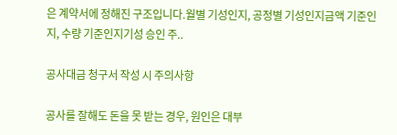은 계약서에 정해진 구조입니다.월별 기성인지, 공정별 기성인지금액 기준인지, 수량 기준인지기성 승인 주..

공사대금 청구서 작성 시 주의사항

공사를 잘해도 돈을 못 받는 경우, 원인은 대부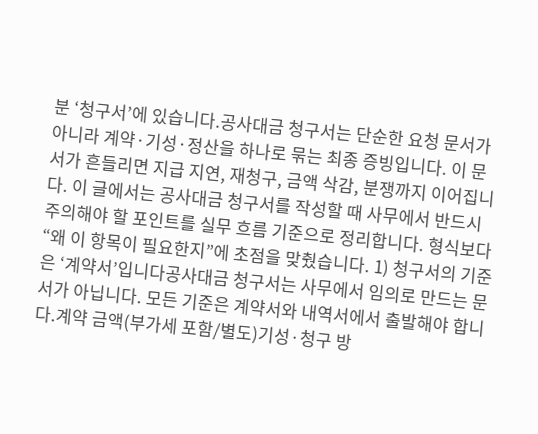분 ‘청구서’에 있습니다.공사대금 청구서는 단순한 요청 문서가 아니라 계약·기성·정산을 하나로 묶는 최종 증빙입니다. 이 문서가 흔들리면 지급 지연, 재청구, 금액 삭감, 분쟁까지 이어집니다. 이 글에서는 공사대금 청구서를 작성할 때 사무에서 반드시 주의해야 할 포인트를 실무 흐름 기준으로 정리합니다. 형식보다 “왜 이 항목이 필요한지”에 초점을 맞췄습니다. 1) 청구서의 기준은 ‘계약서’입니다공사대금 청구서는 사무에서 임의로 만드는 문서가 아닙니다. 모든 기준은 계약서와 내역서에서 출발해야 합니다.계약 금액(부가세 포함/별도)기성·청구 방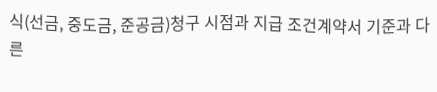식(선금, 중도금, 준공금)청구 시점과 지급 조건계약서 기준과 다른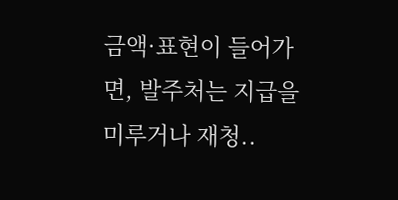금액·표현이 들어가면, 발주처는 지급을 미루거나 재청..